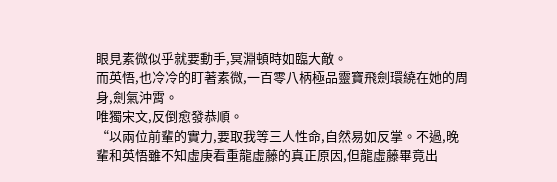眼見素微似乎就要動手,冥淵頓時如臨大敵。
而英悟,也冷冷的盯著素微,一百零八柄極品靈寶飛劍環繞在她的周身,劍氣沖霄。
唯獨宋文,反倒愈發恭順。
“以兩位前輩的實力,要取我等三人性命,自然易如反掌。不過,晚輩和英悟雖不知虛庚看重龍虛藤的真正原因,但龍虛藤畢竟出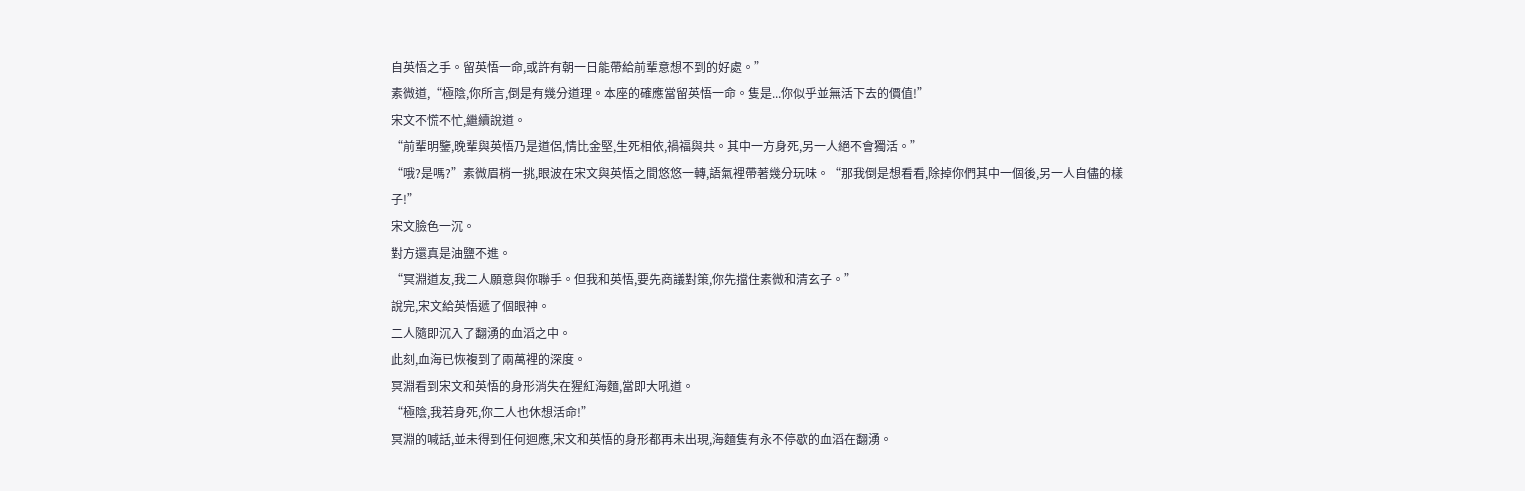自英悟之手。留英悟一命,或許有朝一日能帶給前輩意想不到的好處。”
素微道,“極陰,你所言,倒是有幾分道理。本座的確應當留英悟一命。隻是...你似乎並無活下去的價值!”
宋文不慌不忙,繼續說道。
“前輩明鑒,晚輩與英悟乃是道侶,情比金堅,生死相依,禍福與共。其中一方身死,另一人絕不會獨活。”
“哦?是嗎?”素微眉梢一挑,眼波在宋文與英悟之間悠悠一轉,語氣裡帶著幾分玩味。“那我倒是想看看,除掉你們其中一個後,另一人自儘的樣子!”
宋文臉色一沉。
對方還真是油鹽不進。
“冥淵道友,我二人願意與你聯手。但我和英悟,要先商議對策,你先擋住素微和清玄子。”
說完,宋文給英悟遞了個眼神。
二人隨即沉入了翻湧的血滔之中。
此刻,血海已恢複到了兩萬裡的深度。
冥淵看到宋文和英悟的身形消失在猩紅海麵,當即大吼道。
“極陰,我若身死,你二人也休想活命!”
冥淵的喊話,並未得到任何迴應,宋文和英悟的身形都再未出現,海麵隻有永不停歇的血滔在翻湧。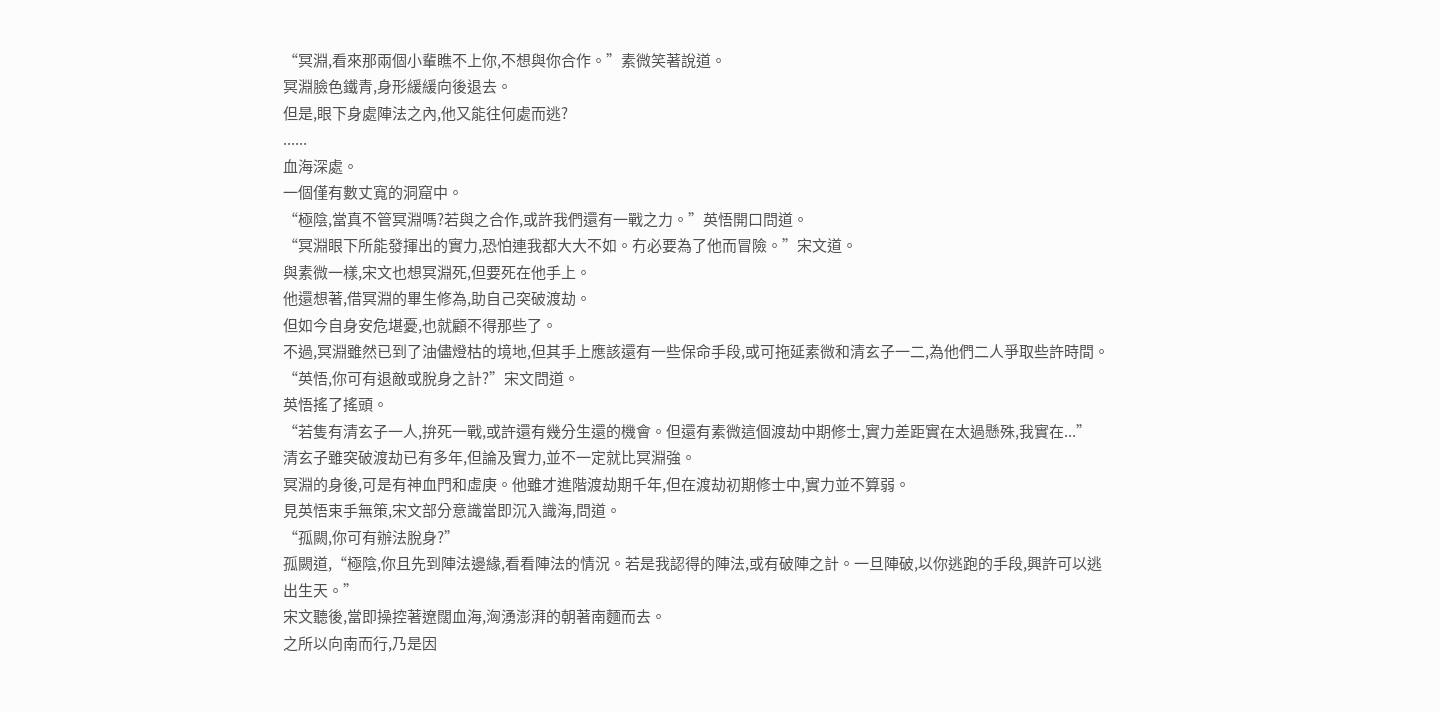“冥淵,看來那兩個小輩瞧不上你,不想與你合作。”素微笑著說道。
冥淵臉色鐵青,身形緩緩向後退去。
但是,眼下身處陣法之內,他又能往何處而逃?
......
血海深處。
一個僅有數丈寬的洞窟中。
“極陰,當真不管冥淵嗎?若與之合作,或許我們還有一戰之力。”英悟開口問道。
“冥淵眼下所能發揮出的實力,恐怕連我都大大不如。冇必要為了他而冒險。”宋文道。
與素微一樣,宋文也想冥淵死,但要死在他手上。
他還想著,借冥淵的畢生修為,助自己突破渡劫。
但如今自身安危堪憂,也就顧不得那些了。
不過,冥淵雖然已到了油儘燈枯的境地,但其手上應該還有一些保命手段,或可拖延素微和清玄子一二,為他們二人爭取些許時間。
“英悟,你可有退敵或脫身之計?”宋文問道。
英悟搖了搖頭。
“若隻有清玄子一人,拚死一戰,或許還有幾分生還的機會。但還有素微這個渡劫中期修士,實力差距實在太過懸殊,我實在...”
清玄子雖突破渡劫已有多年,但論及實力,並不一定就比冥淵強。
冥淵的身後,可是有神血門和虛庚。他雖才進階渡劫期千年,但在渡劫初期修士中,實力並不算弱。
見英悟束手無策,宋文部分意識當即沉入識海,問道。
“孤闕,你可有辦法脫身?”
孤闕道,“極陰,你且先到陣法邊緣,看看陣法的情況。若是我認得的陣法,或有破陣之計。一旦陣破,以你逃跑的手段,興許可以逃出生天。”
宋文聽後,當即操控著遼闊血海,洶湧澎湃的朝著南麵而去。
之所以向南而行,乃是因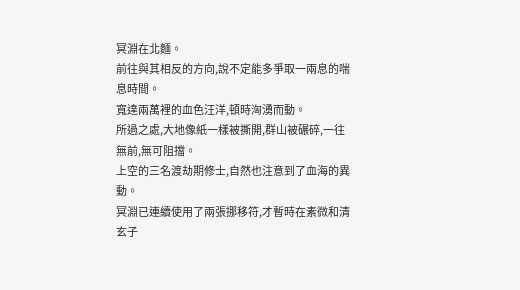冥淵在北麵。
前往與其相反的方向,說不定能多爭取一兩息的喘息時間。
寬達兩萬裡的血色汪洋,頓時洶湧而動。
所過之處,大地像紙一樣被撕開,群山被碾碎,一往無前,無可阻擋。
上空的三名渡劫期修士,自然也注意到了血海的異動。
冥淵已連續使用了兩張挪移符,才暫時在素微和清玄子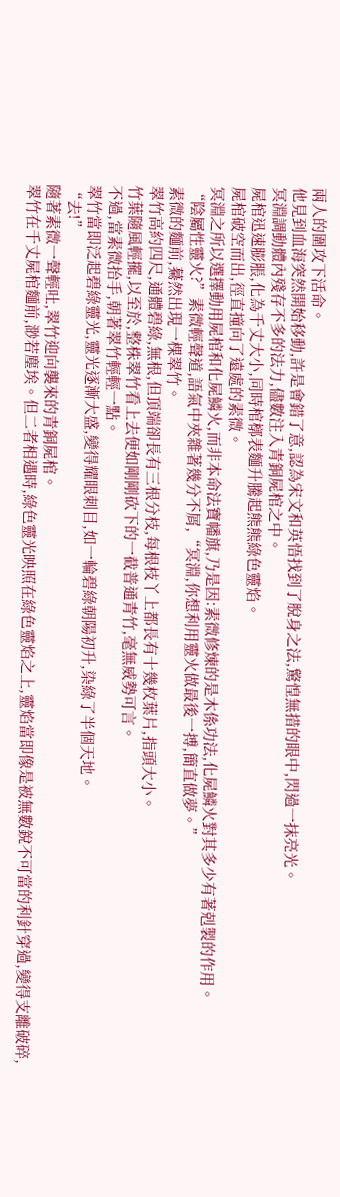兩人的圍攻下活命。
他見到血海突然開始移動,許是會錯了意,認為宋文和英悟找到了脫身之法,驚惶無措的眼中,閃過一抹亮光。
冥淵調動體內殘存不多的法力,儘數注入青銅屍棺之中。
屍棺迅速膨脹,化為千丈大小,同時棺槨表麵升騰起熊熊綠色靈焰。
屍棺破空而出,徑直撞向了遠處的素微。
冥淵之所以選擇動用屍棺和化屍鱗火,而非本命法寶幡旗,乃是因:素微修煉的是木係功法,化屍鱗火對其多少有著剋製的作用。
“陰屬性靈火?”素微輕聲道,語氣中夾雜著幾分不屑,“冥淵,你想利用靈火做最後一搏,簡直做夢。”
素微的麵前,驀然出現一棵翠竹。
翠竹高約四尺,通體碧綠,無根,但頂端卻長有三根分枝,每根枝丫上都長有十幾枚葉片,指頭大小。
竹葉隨風輕擺,以至於,整株翠竹看上去便如剛剛砍下的一截普通青竹,毫無威勢可言。
不過,當素微抬手,朝著翠竹輕輕一點。
翠竹當即泛起碧綠靈光,靈光逐漸大盛,變得耀眼刺目,如一輪碧綠朝陽初升,染綠了半個天地。
“去!”
隨著素微一聲輕吐,翠竹迎向襲來的青銅屍棺。
翠竹在千丈屍棺麵前,渺若塵埃。但二者相遇時,綠色靈光映照在綠色靈焰之上,靈焰當即像是被無數銳不可當的利針穿過,變得支離破碎,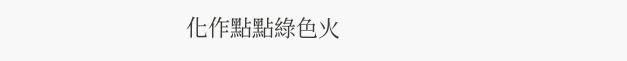化作點點綠色火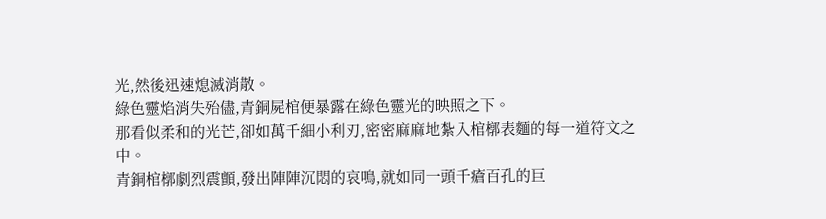光,然後迅速熄滅消散。
綠色靈焰消失殆儘,青銅屍棺便暴露在綠色靈光的映照之下。
那看似柔和的光芒,卻如萬千細小利刃,密密麻麻地紮入棺槨表麵的每一道符文之中。
青銅棺槨劇烈震顫,發出陣陣沉悶的哀鳴,就如同一頭千瘡百孔的巨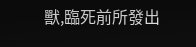獸,臨死前所發出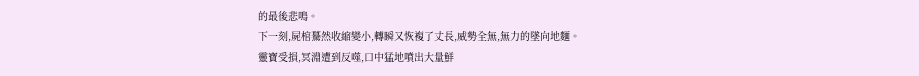的最後悲鳴。
下一刻,屍棺驀然收縮變小,轉瞬又恢複了丈長,威勢全無,無力的墜向地麵。
靈寶受損,冥淵遭到反噬,口中猛地噴出大量鮮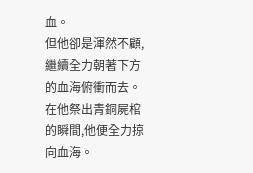血。
但他卻是渾然不顧,繼續全力朝著下方的血海俯衝而去。
在他祭出青銅屍棺的瞬間,他便全力掠向血海。